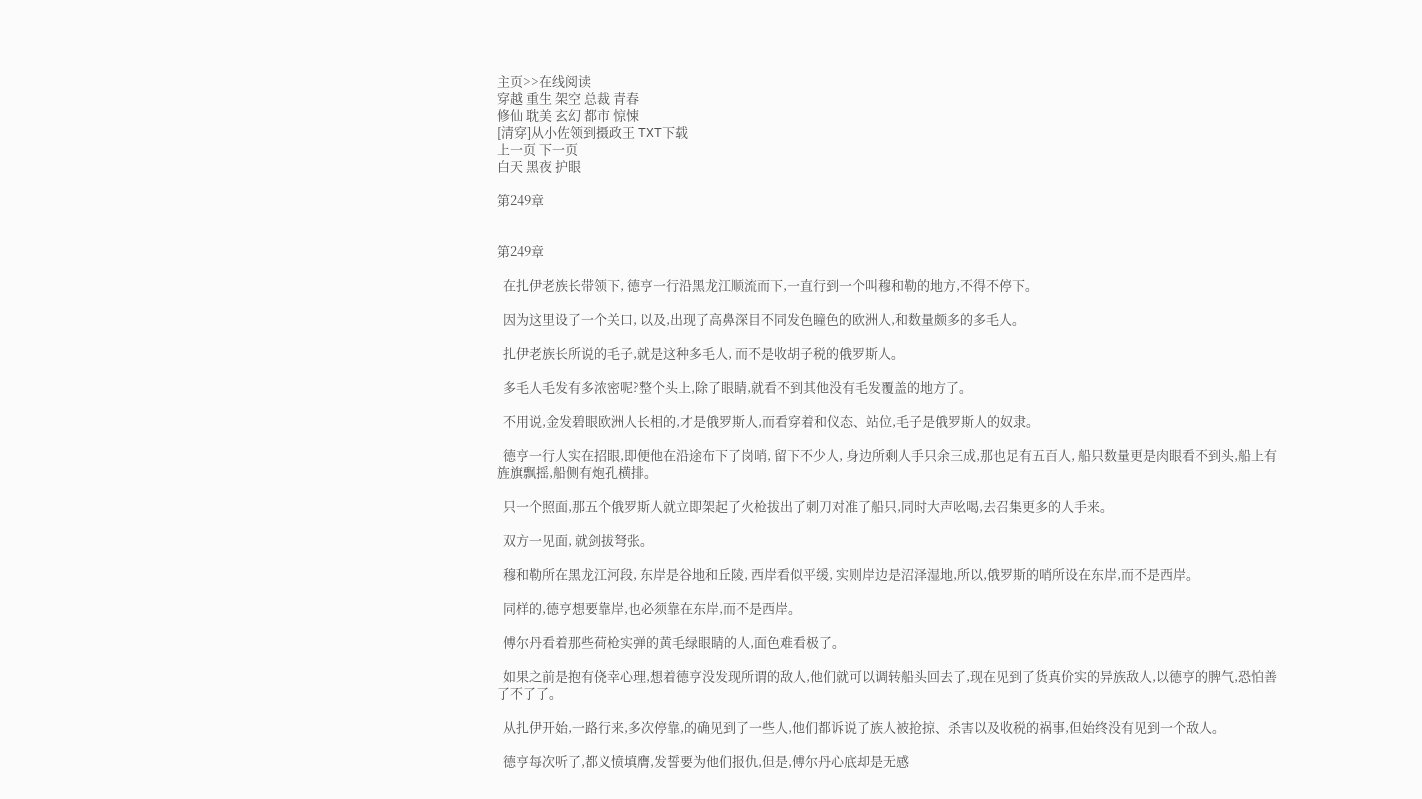主页>>在线阅读
穿越 重生 架空 总裁 青春
修仙 耽美 玄幻 都市 惊悚
[清穿]从小佐领到摄政王 TXT下载
上一页 下一页
白天 黑夜 护眼

第249章


第249章

  在扎伊老族长带领下, 德亨一行沿黑龙江顺流而下,一直行到一个叫穆和勒的地方,不得不停下。

  因为这里设了一个关口, 以及,出现了高鼻深目不同发色瞳色的欧洲人,和数量颇多的多毛人。

  扎伊老族长所说的毛子,就是这种多毛人, 而不是收胡子税的俄罗斯人。

  多毛人毛发有多浓密呢?整个头上,除了眼睛,就看不到其他没有毛发覆盖的地方了。

  不用说,金发碧眼欧洲人长相的,才是俄罗斯人,而看穿着和仪态、站位,毛子是俄罗斯人的奴隶。

  德亨一行人实在招眼,即便他在沿途布下了岗哨, 留下不少人, 身边所剩人手只余三成,那也足有五百人, 船只数量更是肉眼看不到头,船上有旌旗飘摇,船侧有炮孔横排。

  只一个照面,那五个俄罗斯人就立即架起了火枪拔出了刺刀对准了船只,同时大声吆喝,去召集更多的人手来。

  双方一见面, 就剑拔弩张。

  穆和勒所在黑龙江河段, 东岸是谷地和丘陵, 西岸看似平缓, 实则岸边是沼泽湿地,所以,俄罗斯的哨所设在东岸,而不是西岸。

  同样的,德亨想要靠岸,也必须靠在东岸,而不是西岸。

  傅尔丹看着那些荷枪实弹的黄毛绿眼睛的人,面色难看极了。

  如果之前是抱有侥幸心理,想着德亨没发现所谓的敌人,他们就可以调转船头回去了,现在见到了货真价实的异族敌人,以德亨的脾气,恐怕善了不了了。

  从扎伊开始,一路行来,多次停靠,的确见到了一些人,他们都诉说了族人被抢掠、杀害以及收税的祸事,但始终没有见到一个敌人。

  德亨每次听了,都义愤填膺,发誓要为他们报仇,但是,傅尔丹心底却是无感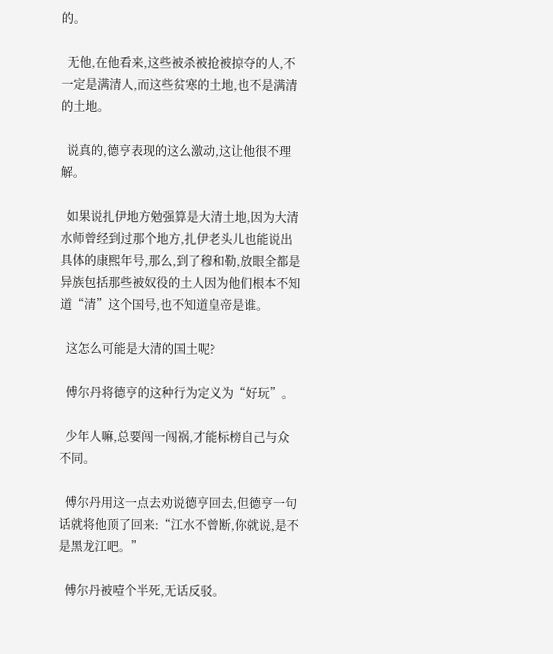的。

  无他,在他看来,这些被杀被抢被掠夺的人,不一定是满清人,而这些贫寒的土地,也不是满清的土地。

  说真的,德亨表现的这么激动,这让他很不理解。

  如果说扎伊地方勉强算是大清土地,因为大清水师曾经到过那个地方,扎伊老头儿也能说出具体的康熙年号,那么,到了穆和勒,放眼全都是异族包括那些被奴役的土人因为他们根本不知道“清”这个国号,也不知道皇帝是谁。

  这怎么可能是大清的国土呢?

  傅尔丹将德亨的这种行为定义为“好玩”。

  少年人嘛,总要闯一闯祸,才能标榜自己与众不同。

  傅尔丹用这一点去劝说德亨回去,但德亨一句话就将他顶了回来:“江水不曾断,你就说,是不是黑龙江吧。”

  傅尔丹被噎个半死,无话反驳。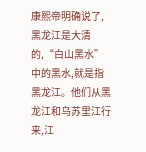康熙帝明确说了,黑龙江是大清的,“白山黑水”中的黑水,就是指黑龙江。他们从黑龙江和乌苏里江行来,江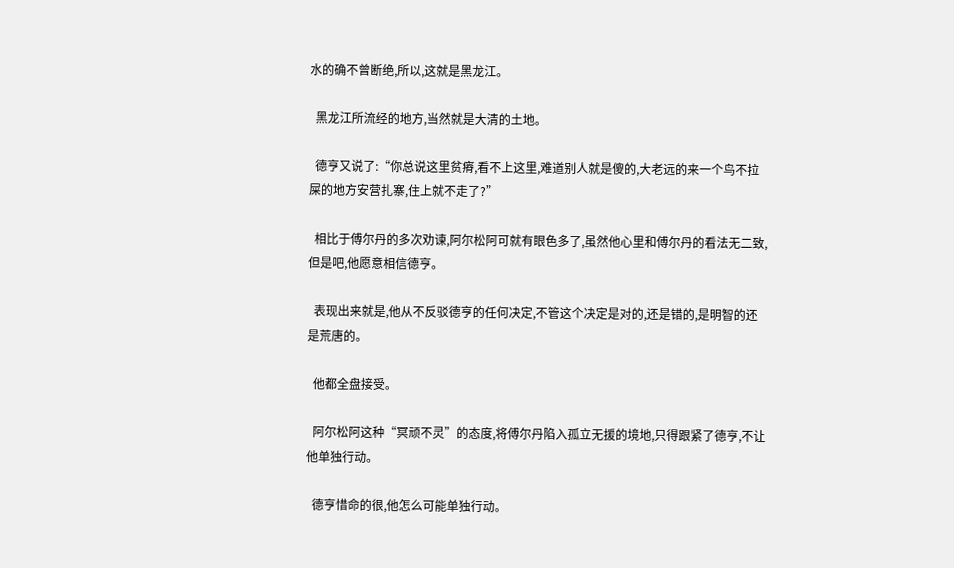水的确不曾断绝,所以,这就是黑龙江。

  黑龙江所流经的地方,当然就是大清的土地。

  德亨又说了:“你总说这里贫瘠,看不上这里,难道别人就是傻的,大老远的来一个鸟不拉屎的地方安营扎寨,住上就不走了?”

  相比于傅尔丹的多次劝谏,阿尔松阿可就有眼色多了,虽然他心里和傅尔丹的看法无二致,但是吧,他愿意相信德亨。

  表现出来就是,他从不反驳德亨的任何决定,不管这个决定是对的,还是错的,是明智的还是荒唐的。

  他都全盘接受。

  阿尔松阿这种“冥顽不灵”的态度,将傅尔丹陷入孤立无援的境地,只得跟紧了德亨,不让他单独行动。

  德亨惜命的很,他怎么可能单独行动。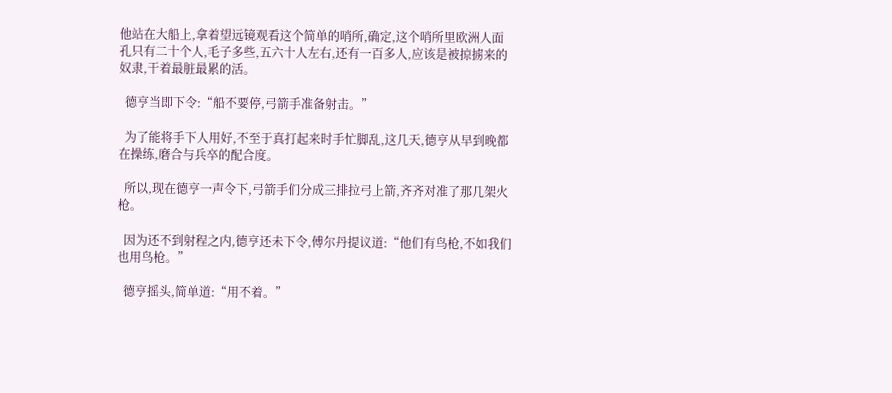他站在大船上,拿着望远镜观看这个简单的哨所,确定,这个哨所里欧洲人面孔只有二十个人,毛子多些,五六十人左右,还有一百多人,应该是被掠掳来的奴隶,干着最脏最累的活。

  德亨当即下令:“船不要停,弓箭手准备射击。”

  为了能将手下人用好,不至于真打起来时手忙脚乱,这几天,德亨从早到晚都在操练,磨合与兵卒的配合度。

  所以,现在德亨一声令下,弓箭手们分成三排拉弓上箭,齐齐对准了那几架火枪。

  因为还不到射程之内,德亨还未下令,傅尔丹提议道:“他们有鸟枪,不如我们也用鸟枪。”

  德亨摇头,简单道:“用不着。”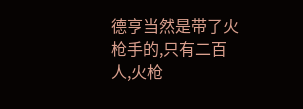德亨当然是带了火枪手的,只有二百人,火枪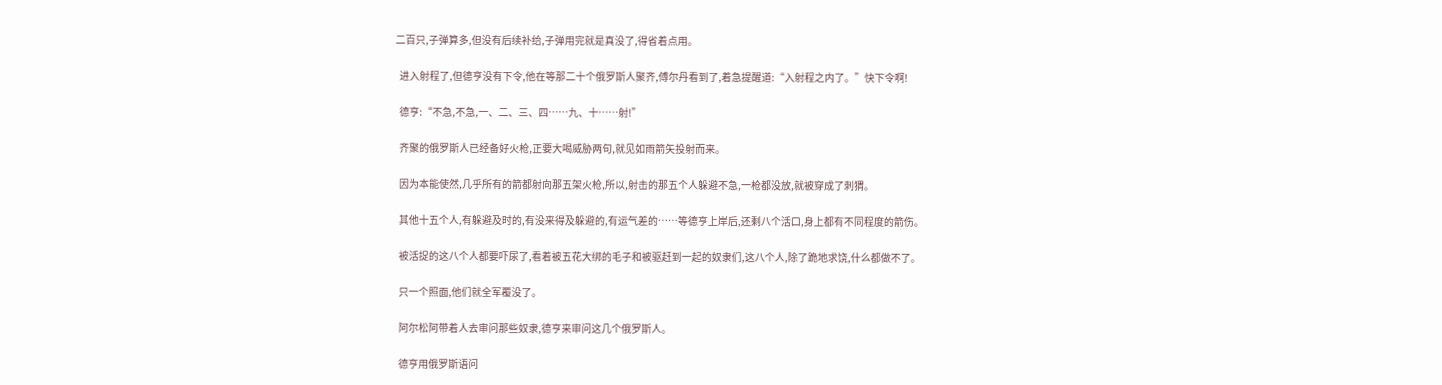二百只,子弹算多,但没有后续补给,子弹用完就是真没了,得省着点用。

  进入射程了,但德亨没有下令,他在等那二十个俄罗斯人聚齐,傅尔丹看到了,着急提醒道:“入射程之内了。”快下令啊!

  德亨:“不急,不急,一、二、三、四……九、十……射!”

  齐聚的俄罗斯人已经备好火枪,正要大喝威胁两句,就见如雨箭矢投射而来。

  因为本能使然,几乎所有的箭都射向那五架火枪,所以,射击的那五个人躲避不急,一枪都没放,就被穿成了刺猬。

  其他十五个人,有躲避及时的,有没来得及躲避的,有运气差的……等德亨上岸后,还剩八个活口,身上都有不同程度的箭伤。

  被活捉的这八个人都要吓尿了,看着被五花大绑的毛子和被驱赶到一起的奴隶们,这八个人,除了跪地求饶,什么都做不了。

  只一个照面,他们就全军覆没了。

  阿尔松阿带着人去审问那些奴隶,德亨来审问这几个俄罗斯人。

  德亨用俄罗斯语问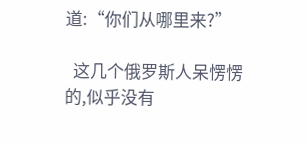道:“你们从哪里来?”

  这几个俄罗斯人呆愣愣的,似乎没有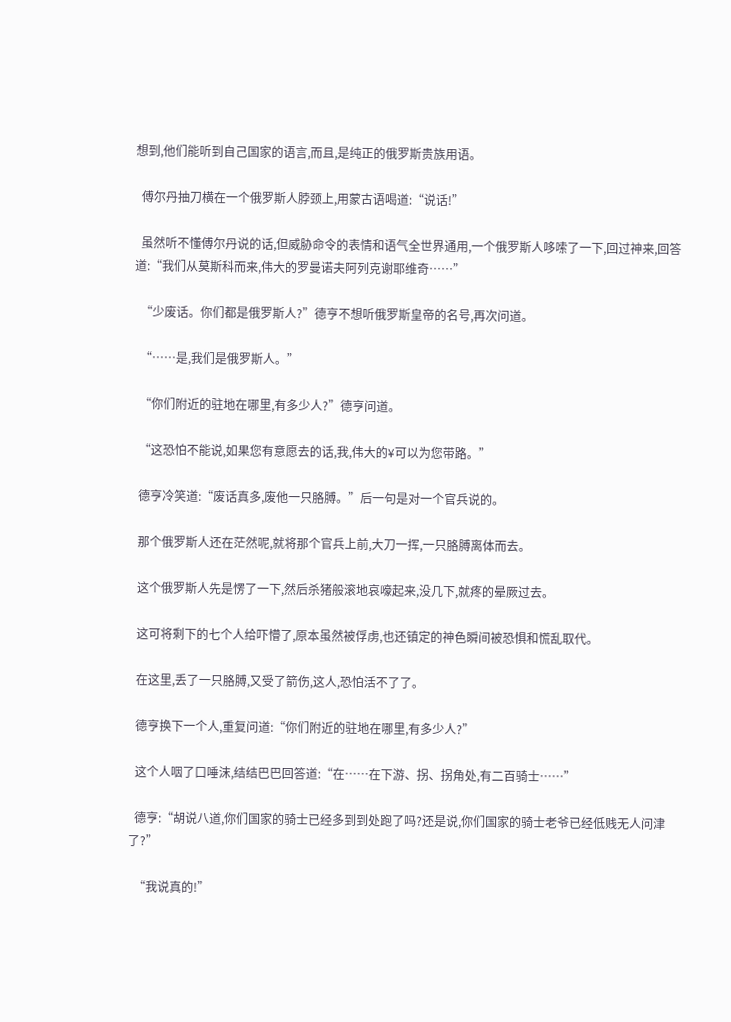想到,他们能听到自己国家的语言,而且,是纯正的俄罗斯贵族用语。

  傅尔丹抽刀横在一个俄罗斯人脖颈上,用蒙古语喝道:“说话!”

  虽然听不懂傅尔丹说的话,但威胁命令的表情和语气全世界通用,一个俄罗斯人哆嗦了一下,回过神来,回答道:“我们从莫斯科而来,伟大的罗曼诺夫阿列克谢耶维奇……”

  “少废话。你们都是俄罗斯人?”德亨不想听俄罗斯皇帝的名号,再次问道。

  “……是,我们是俄罗斯人。”

  “你们附近的驻地在哪里,有多少人?”德亨问道。

  “这恐怕不能说,如果您有意愿去的话,我,伟大的¥可以为您带路。”

  德亨冷笑道:“废话真多,废他一只胳膊。”后一句是对一个官兵说的。

  那个俄罗斯人还在茫然呢,就将那个官兵上前,大刀一挥,一只胳膊离体而去。

  这个俄罗斯人先是愣了一下,然后杀猪般滚地哀嚎起来,没几下,就疼的晕厥过去。

  这可将剩下的七个人给吓懵了,原本虽然被俘虏,也还镇定的神色瞬间被恐惧和慌乱取代。

  在这里,丢了一只胳膊,又受了箭伤,这人,恐怕活不了了。

  德亨换下一个人,重复问道:“你们附近的驻地在哪里,有多少人?”

  这个人咽了口唾沫,结结巴巴回答道:“在……在下游、拐、拐角处,有二百骑士……”

  德亨:“胡说八道,你们国家的骑士已经多到到处跑了吗?还是说,你们国家的骑士老爷已经低贱无人问津了?”

  “我说真的!”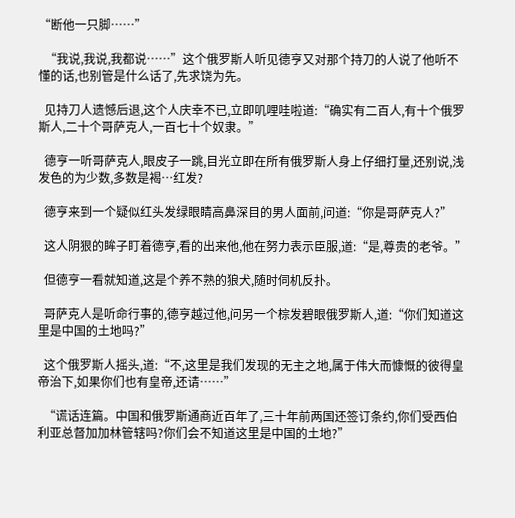“断他一只脚……”

  “我说,我说,我都说……”这个俄罗斯人听见德亨又对那个持刀的人说了他听不懂的话,也别管是什么话了,先求饶为先。

  见持刀人遗憾后退,这个人庆幸不已,立即叽哩哇啦道:“确实有二百人,有十个俄罗斯人,二十个哥萨克人,一百七十个奴隶。”

  德亨一听哥萨克人,眼皮子一跳,目光立即在所有俄罗斯人身上仔细打量,还别说,浅发色的为少数,多数是褐…红发?

  德亨来到一个疑似红头发绿眼睛高鼻深目的男人面前,问道:“你是哥萨克人?”

  这人阴狠的眸子盯着德亨,看的出来他,他在努力表示臣服,道:“是,尊贵的老爷。”

  但德亨一看就知道,这是个养不熟的狼犬,随时伺机反扑。

  哥萨克人是听命行事的,德亨越过他,问另一个棕发碧眼俄罗斯人,道:“你们知道这里是中国的土地吗?”

  这个俄罗斯人摇头,道:“不,这里是我们发现的无主之地,属于伟大而慷慨的彼得皇帝治下,如果你们也有皇帝,还请……”

  “谎话连篇。中国和俄罗斯通商近百年了,三十年前两国还签订条约,你们受西伯利亚总督加加林管辖吗?你们会不知道这里是中国的土地?”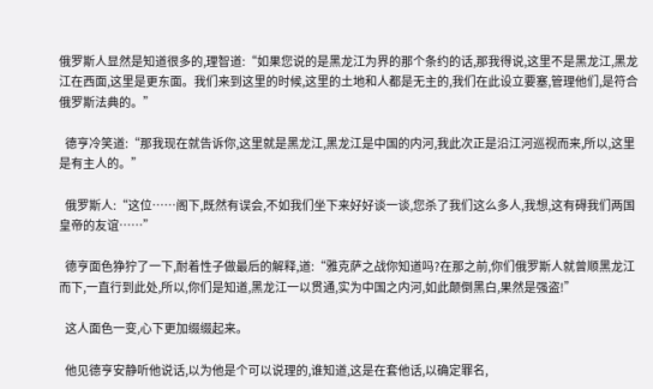俄罗斯人显然是知道很多的,理智道:“如果您说的是黑龙江为界的那个条约的话,那我得说,这里不是黑龙江,黑龙江在西面,这里是更东面。我们来到这里的时候,这里的土地和人都是无主的,我们在此设立要塞,管理他们,是符合俄罗斯法典的。”

  德亨冷笑道:“那我现在就告诉你,这里就是黑龙江,黑龙江是中国的内河,我此次正是沿江河巡视而来,所以,这里是有主人的。”

  俄罗斯人:“这位……阁下,既然有误会,不如我们坐下来好好谈一谈,您杀了我们这么多人,我想,这有碍我们两国皇帝的友谊……”

  德亨面色狰狞了一下,耐着性子做最后的解释,道:“雅克萨之战你知道吗?在那之前,你们俄罗斯人就曾顺黑龙江而下,一直行到此处,所以,你们是知道,黑龙江一以贯通,实为中国之内河,如此颠倒黑白,果然是强盗!”

  这人面色一变,心下更加缀缀起来。

  他见德亨安静听他说话,以为他是个可以说理的,谁知道,这是在套他话,以确定罪名,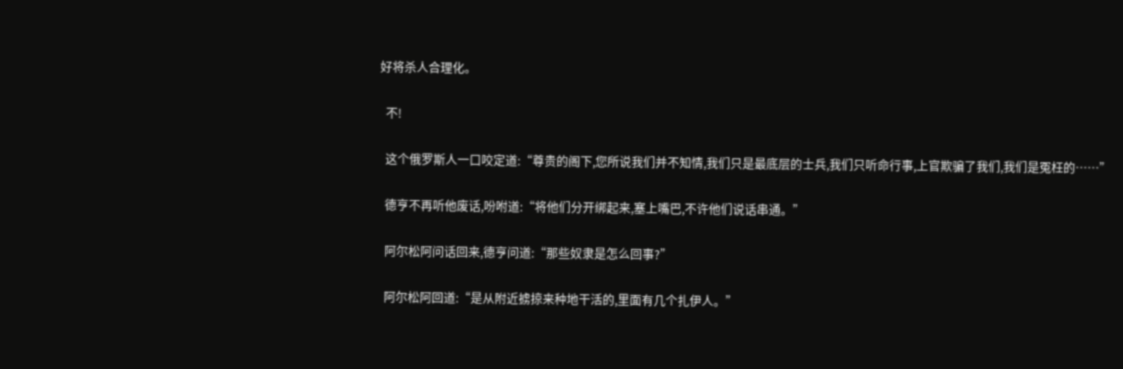好将杀人合理化。

  不!

  这个俄罗斯人一口咬定道:“尊贵的阁下,您所说我们并不知情,我们只是最底层的士兵,我们只听命行事,上官欺骗了我们,我们是冤枉的……”

  德亨不再听他废话,吩咐道:“将他们分开绑起来,塞上嘴巴,不许他们说话串通。”

  阿尔松阿问话回来,德亨问道:“那些奴隶是怎么回事?”

  阿尔松阿回道:“是从附近掳掠来种地干活的,里面有几个扎伊人。”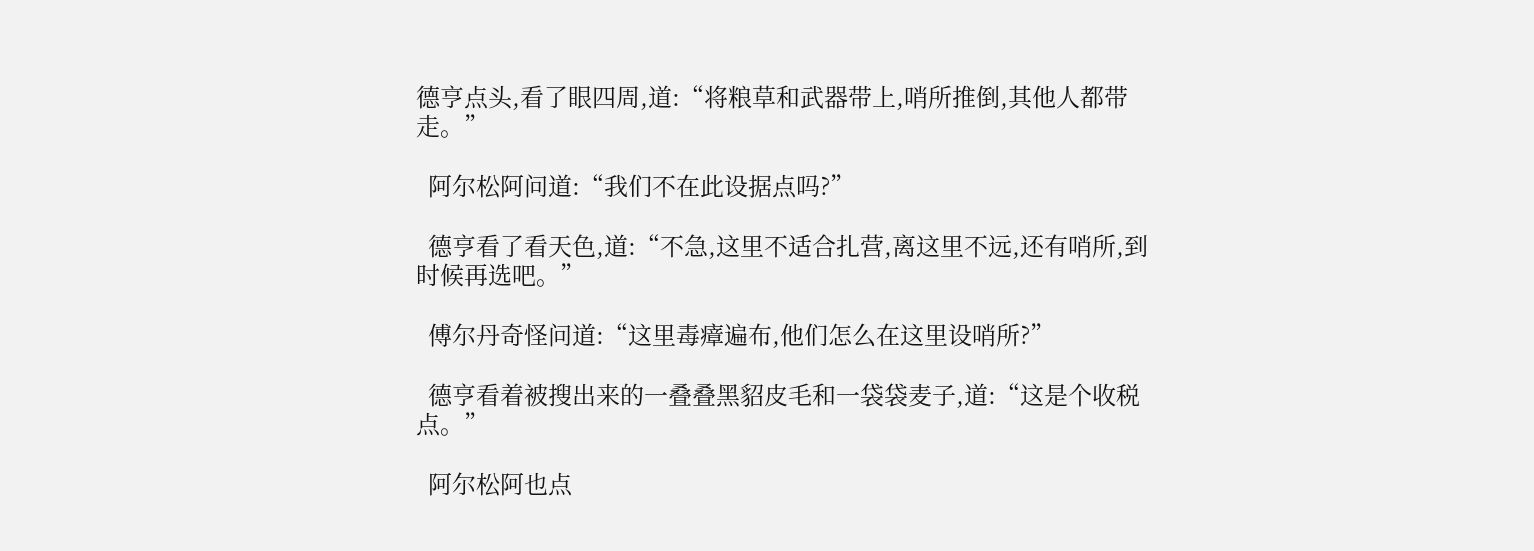德亨点头,看了眼四周,道:“将粮草和武器带上,哨所推倒,其他人都带走。”

  阿尔松阿问道:“我们不在此设据点吗?”

  德亨看了看天色,道:“不急,这里不适合扎营,离这里不远,还有哨所,到时候再选吧。”

  傅尔丹奇怪问道:“这里毒瘴遍布,他们怎么在这里设哨所?”

  德亨看着被搜出来的一叠叠黑貂皮毛和一袋袋麦子,道:“这是个收税点。”

  阿尔松阿也点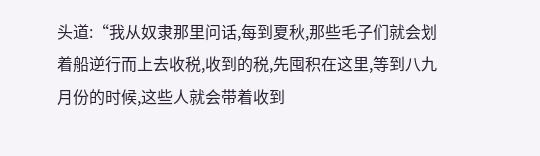头道:“我从奴隶那里问话,每到夏秋,那些毛子们就会划着船逆行而上去收税,收到的税,先囤积在这里,等到八九月份的时候,这些人就会带着收到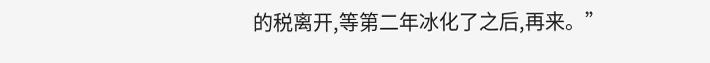的税离开,等第二年冰化了之后,再来。”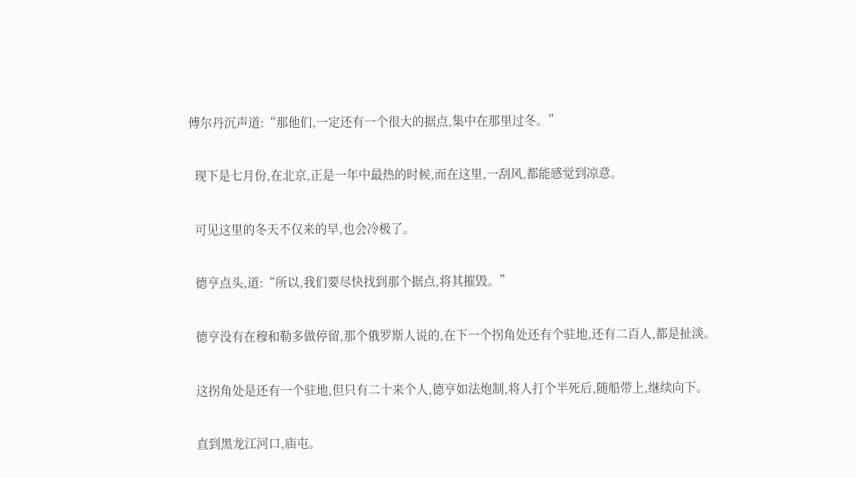傅尔丹沉声道:“那他们,一定还有一个很大的据点,集中在那里过冬。”

  现下是七月份,在北京,正是一年中最热的时候,而在这里,一刮风,都能感觉到凉意。

  可见这里的冬天不仅来的早,也会冷极了。

  德亨点头,道:“所以,我们要尽快找到那个据点,将其摧毁。”

  德亨没有在穆和勒多做停留,那个俄罗斯人说的,在下一个拐角处还有个驻地,还有二百人,都是扯淡。

  这拐角处是还有一个驻地,但只有二十来个人,德亨如法炮制,将人打个半死后,随船带上,继续向下。

  直到黑龙江河口,庙屯。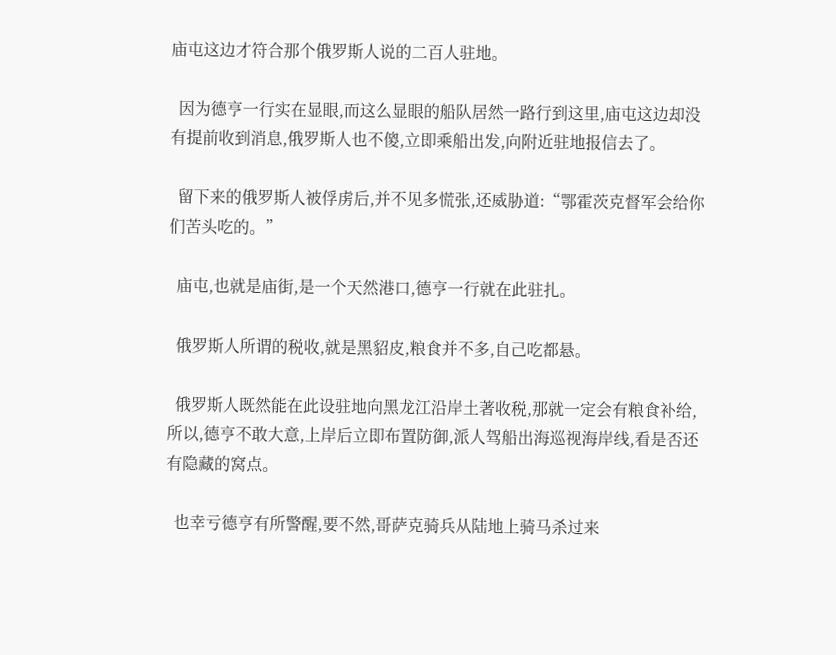庙屯这边才符合那个俄罗斯人说的二百人驻地。

  因为德亨一行实在显眼,而这么显眼的船队居然一路行到这里,庙屯这边却没有提前收到消息,俄罗斯人也不傻,立即乘船出发,向附近驻地报信去了。

  留下来的俄罗斯人被俘虏后,并不见多慌张,还威胁道:“鄂霍茨克督军会给你们苦头吃的。”

  庙屯,也就是庙街,是一个天然港口,德亨一行就在此驻扎。

  俄罗斯人所谓的税收,就是黑貂皮,粮食并不多,自己吃都悬。

  俄罗斯人既然能在此设驻地向黑龙江沿岸土著收税,那就一定会有粮食补给,所以,德亨不敢大意,上岸后立即布置防御,派人驾船出海巡视海岸线,看是否还有隐藏的窝点。

  也幸亏德亨有所警醒,要不然,哥萨克骑兵从陆地上骑马杀过来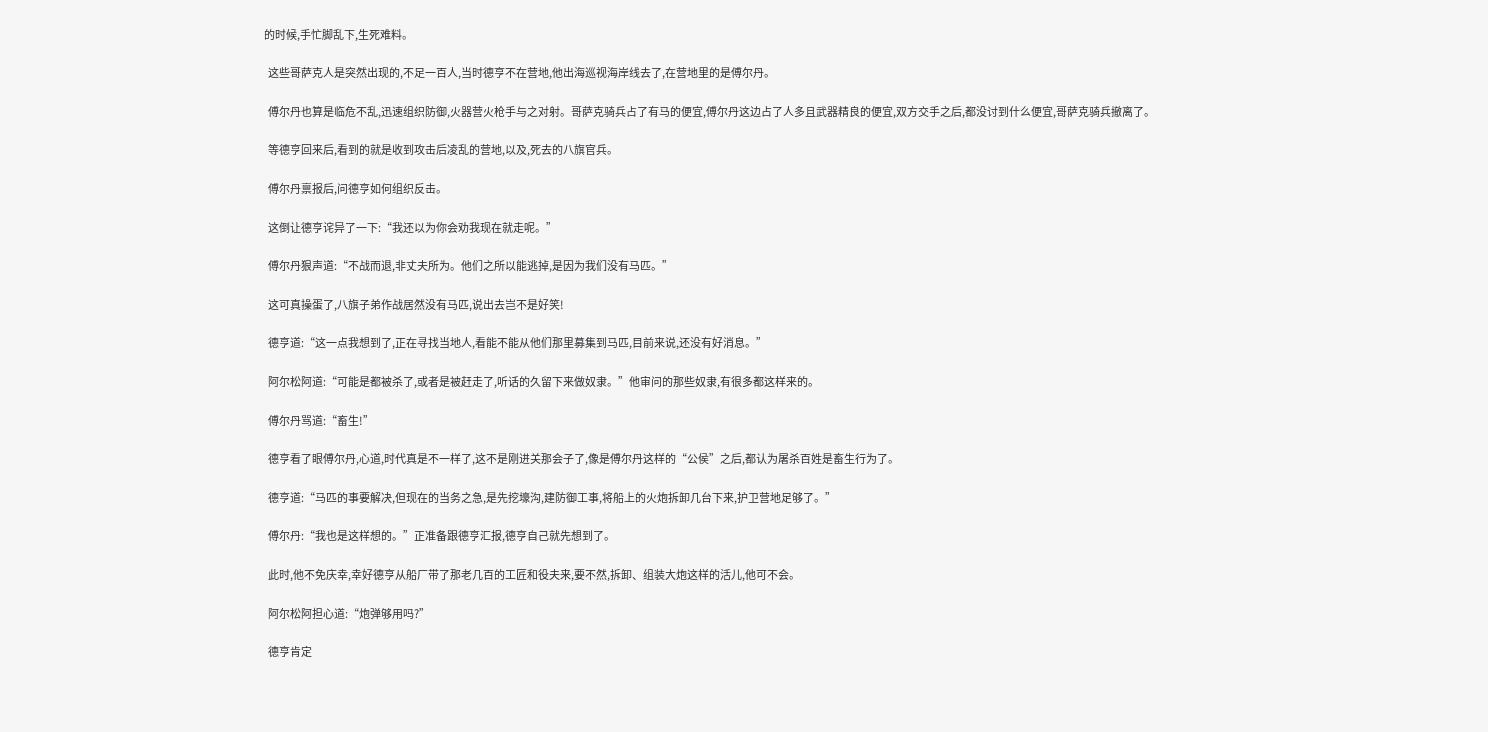的时候,手忙脚乱下,生死难料。

  这些哥萨克人是突然出现的,不足一百人,当时德亨不在营地,他出海巡视海岸线去了,在营地里的是傅尔丹。

  傅尔丹也算是临危不乱,迅速组织防御,火器营火枪手与之对射。哥萨克骑兵占了有马的便宜,傅尔丹这边占了人多且武器精良的便宜,双方交手之后,都没讨到什么便宜,哥萨克骑兵撤离了。

  等德亨回来后,看到的就是收到攻击后凌乱的营地,以及,死去的八旗官兵。

  傅尔丹禀报后,问德亨如何组织反击。

  这倒让德亨诧异了一下:“我还以为你会劝我现在就走呢。”

  傅尔丹狠声道:“不战而退,非丈夫所为。他们之所以能逃掉,是因为我们没有马匹。”

  这可真操蛋了,八旗子弟作战居然没有马匹,说出去岂不是好笑!

  德亨道:“这一点我想到了,正在寻找当地人,看能不能从他们那里募集到马匹,目前来说,还没有好消息。”

  阿尔松阿道:“可能是都被杀了,或者是被赶走了,听话的久留下来做奴隶。”他审问的那些奴隶,有很多都这样来的。

  傅尔丹骂道:“畜生!”

  德亨看了眼傅尔丹,心道,时代真是不一样了,这不是刚进关那会子了,像是傅尔丹这样的“公侯”之后,都认为屠杀百姓是畜生行为了。

  德亨道:“马匹的事要解决,但现在的当务之急,是先挖壕沟,建防御工事,将船上的火炮拆卸几台下来,护卫营地足够了。”

  傅尔丹:“我也是这样想的。”正准备跟德亨汇报,德亨自己就先想到了。

  此时,他不免庆幸,幸好德亨从船厂带了那老几百的工匠和役夫来,要不然,拆卸、组装大炮这样的活儿,他可不会。

  阿尔松阿担心道:“炮弹够用吗?”

  德亨肯定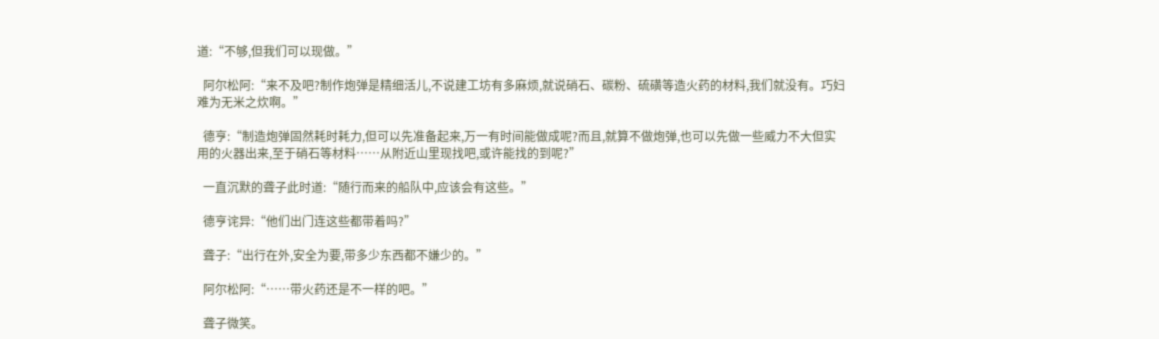道:“不够,但我们可以现做。”

  阿尔松阿:“来不及吧?制作炮弹是精细活儿,不说建工坊有多麻烦,就说硝石、碳粉、硫磺等造火药的材料,我们就没有。巧妇难为无米之炊啊。”

  德亨:“制造炮弹固然耗时耗力,但可以先准备起来,万一有时间能做成呢?而且,就算不做炮弹,也可以先做一些威力不大但实用的火器出来,至于硝石等材料……从附近山里现找吧,或许能找的到呢?”

  一直沉默的聋子此时道:“随行而来的船队中,应该会有这些。”

  德亨诧异:“他们出门连这些都带着吗?”

  聋子:“出行在外,安全为要,带多少东西都不嫌少的。”

  阿尔松阿:“……带火药还是不一样的吧。”

  聋子微笑。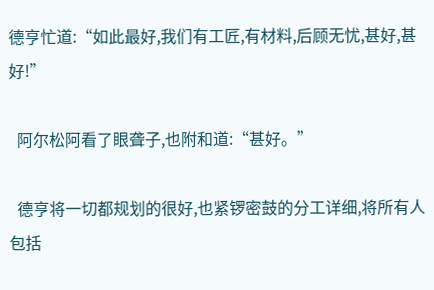德亨忙道:“如此最好,我们有工匠,有材料,后顾无忧,甚好,甚好!”

  阿尔松阿看了眼聋子,也附和道:“甚好。”

  德亨将一切都规划的很好,也紧锣密鼓的分工详细,将所有人包括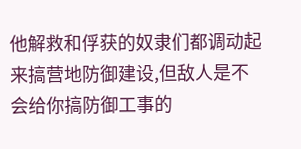他解救和俘获的奴隶们都调动起来搞营地防御建设,但敌人是不会给你搞防御工事的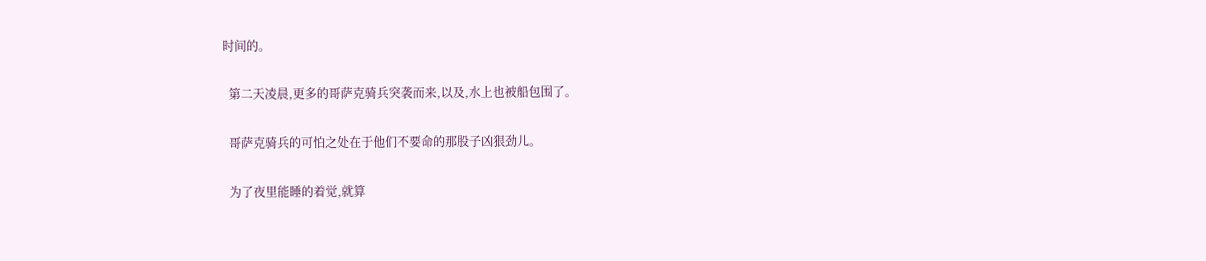时间的。

  第二天凌晨,更多的哥萨克骑兵突袭而来,以及,水上也被船包围了。

  哥萨克骑兵的可怕之处在于他们不要命的那股子凶狠劲儿。

  为了夜里能睡的着觉,就算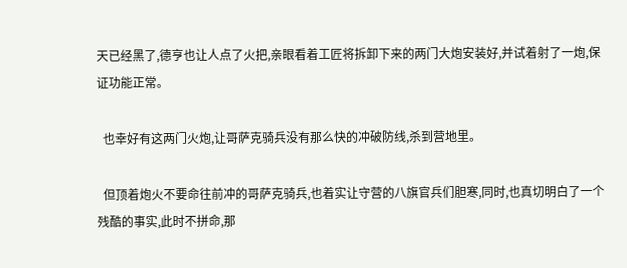天已经黑了,德亨也让人点了火把,亲眼看着工匠将拆卸下来的两门大炮安装好,并试着射了一炮,保证功能正常。

  也幸好有这两门火炮,让哥萨克骑兵没有那么快的冲破防线,杀到营地里。

  但顶着炮火不要命往前冲的哥萨克骑兵,也着实让守营的八旗官兵们胆寒,同时,也真切明白了一个残酷的事实,此时不拼命,那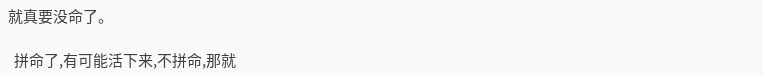就真要没命了。

  拼命了,有可能活下来,不拼命,那就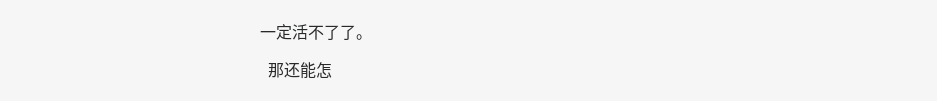一定活不了了。

  那还能怎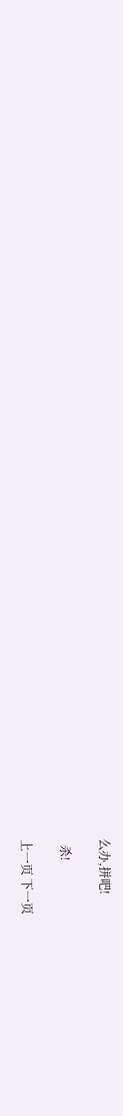么办,拼吧!

  杀!

上一页 下一页